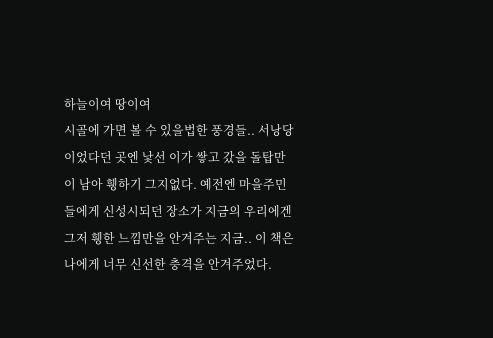하늘이여 땅이여
시골에 가면 볼 수 있을법한 풍경들.. 서낭당이었다던 곳엔 낯선 이가 쌓고 갔을 돌탑만이 남아 휑하기 그지없다. 예전엔 마을주민들에게 신성시되던 장소가 지금의 우리에겐 그저 휑한 느낌만을 안겨주는 지금.. 이 책은 나에게 너무 신선한 충격을 안겨주었다.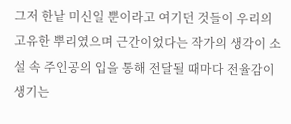그저 한낱 미신일 뿐이라고 여기던 것들이 우리의 고유한 뿌리였으며 근간이었다는 작가의 생각이 소설 속 주인공의 입을 통해 전달될 때마다 전율감이 생기는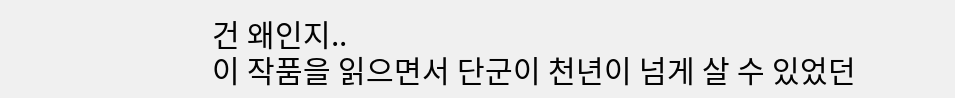건 왜인지..
이 작품을 읽으면서 단군이 천년이 넘게 살 수 있었던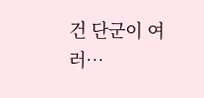건 단군이 여러…